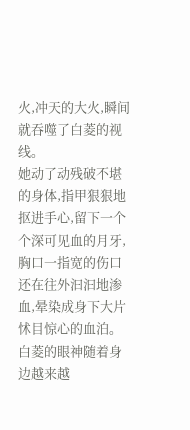火,冲天的大火,瞬间就吞噬了白菱的视线。
她动了动残破不堪的身体,指甲狠狠地抠进手心,留下一个个深可见血的月牙,胸口一指宽的伤口还在往外汩汩地渗血,晕染成身下大片怵目惊心的血泊。
白菱的眼神随着身边越来越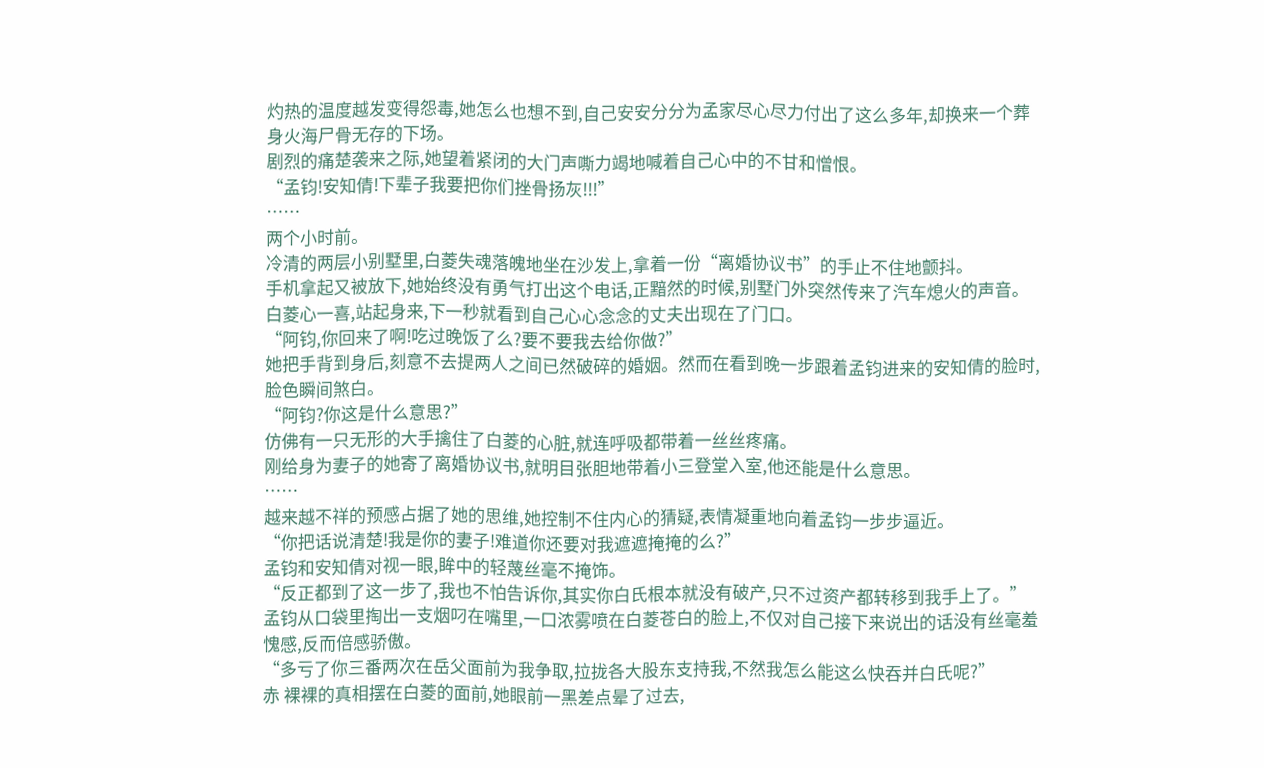灼热的温度越发变得怨毒,她怎么也想不到,自己安安分分为孟家尽心尽力付出了这么多年,却换来一个葬身火海尸骨无存的下场。
剧烈的痛楚袭来之际,她望着紧闭的大门声嘶力竭地喊着自己心中的不甘和憎恨。
“孟钧!安知倩!下辈子我要把你们挫骨扬灰!!!”
……
两个小时前。
冷清的两层小别墅里,白菱失魂落魄地坐在沙发上,拿着一份“离婚协议书”的手止不住地颤抖。
手机拿起又被放下,她始终没有勇气打出这个电话,正黯然的时候,别墅门外突然传来了汽车熄火的声音。
白菱心一喜,站起身来,下一秒就看到自己心心念念的丈夫出现在了门口。
“阿钧,你回来了啊!吃过晚饭了么?要不要我去给你做?”
她把手背到身后,刻意不去提两人之间已然破碎的婚姻。然而在看到晚一步跟着孟钧进来的安知倩的脸时,脸色瞬间煞白。
“阿钧?你这是什么意思?”
仿佛有一只无形的大手擒住了白菱的心脏,就连呼吸都带着一丝丝疼痛。
刚给身为妻子的她寄了离婚协议书,就明目张胆地带着小三登堂入室,他还能是什么意思。
……
越来越不祥的预感占据了她的思维,她控制不住内心的猜疑,表情凝重地向着孟钧一步步逼近。
“你把话说清楚!我是你的妻子!难道你还要对我遮遮掩掩的么?”
孟钧和安知倩对视一眼,眸中的轻蔑丝毫不掩饰。
“反正都到了这一步了,我也不怕告诉你,其实你白氏根本就没有破产,只不过资产都转移到我手上了。”
孟钧从口袋里掏出一支烟叼在嘴里,一口浓雾喷在白菱苍白的脸上,不仅对自己接下来说出的话没有丝毫羞愧感,反而倍感骄傲。
“多亏了你三番两次在岳父面前为我争取,拉拢各大股东支持我,不然我怎么能这么快吞并白氏呢?”
赤 裸裸的真相摆在白菱的面前,她眼前一黑差点晕了过去,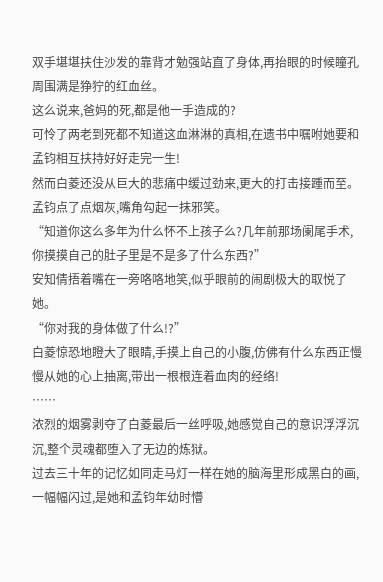双手堪堪扶住沙发的靠背才勉强站直了身体,再抬眼的时候瞳孔周围满是狰狞的红血丝。
这么说来,爸妈的死,都是他一手造成的?
可怜了两老到死都不知道这血淋淋的真相,在遗书中嘱咐她要和孟钧相互扶持好好走完一生!
然而白菱还没从巨大的悲痛中缓过劲来,更大的打击接踵而至。
孟钧点了点烟灰,嘴角勾起一抹邪笑。
“知道你这么多年为什么怀不上孩子么?几年前那场阑尾手术,你摸摸自己的肚子里是不是多了什么东西?”
安知倩捂着嘴在一旁咯咯地笑,似乎眼前的闹剧极大的取悦了她。
“你对我的身体做了什么!?”
白菱惊恐地瞪大了眼睛,手摸上自己的小腹,仿佛有什么东西正慢慢从她的心上抽离,带出一根根连着血肉的经络!
……
浓烈的烟雾剥夺了白菱最后一丝呼吸,她感觉自己的意识浮浮沉沉,整个灵魂都堕入了无边的炼狱。
过去三十年的记忆如同走马灯一样在她的脑海里形成黑白的画,一幅幅闪过,是她和孟钧年幼时懵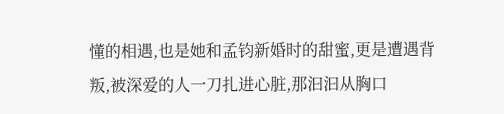懂的相遇,也是她和孟钧新婚时的甜蜜,更是遭遇背叛,被深爱的人一刀扎进心脏,那汩汩从胸口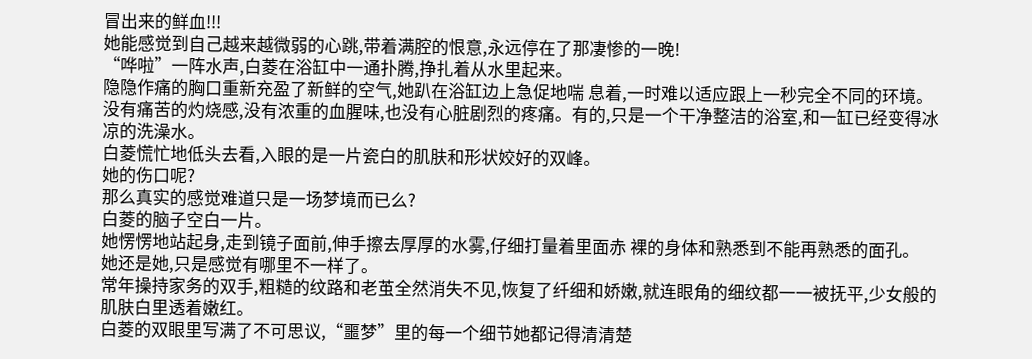冒出来的鲜血!!!
她能感觉到自己越来越微弱的心跳,带着满腔的恨意,永远停在了那凄惨的一晚!
“哗啦”一阵水声,白菱在浴缸中一通扑腾,挣扎着从水里起来。
隐隐作痛的胸口重新充盈了新鲜的空气,她趴在浴缸边上急促地喘 息着,一时难以适应跟上一秒完全不同的环境。
没有痛苦的灼烧感,没有浓重的血腥味,也没有心脏剧烈的疼痛。有的,只是一个干净整洁的浴室,和一缸已经变得冰凉的洗澡水。
白菱慌忙地低头去看,入眼的是一片瓷白的肌肤和形状姣好的双峰。
她的伤口呢?
那么真实的感觉难道只是一场梦境而已么?
白菱的脑子空白一片。
她愣愣地站起身,走到镜子面前,伸手擦去厚厚的水雾,仔细打量着里面赤 裸的身体和熟悉到不能再熟悉的面孔。
她还是她,只是感觉有哪里不一样了。
常年操持家务的双手,粗糙的纹路和老茧全然消失不见,恢复了纤细和娇嫩,就连眼角的细纹都一一被抚平,少女般的肌肤白里透着嫩红。
白菱的双眼里写满了不可思议,“噩梦”里的每一个细节她都记得清清楚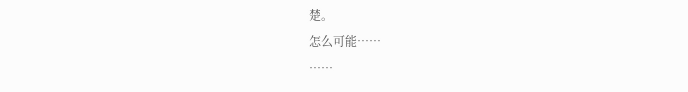楚。
怎么可能……
……